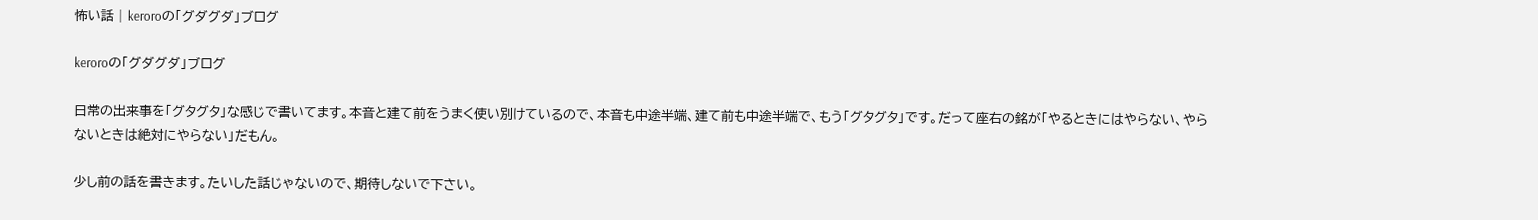怖い話 | keroroの「グダグダ」ブログ

keroroの「グダグダ」ブログ

日常の出来事を「グタグタ」な感じで書いてます。本音と建て前をうまく使い別けているので、本音も中途半端、建て前も中途半端で、もう「グタグタ」です。だって座右の銘が「やるときにはやらない、やらないときは絶対にやらない」だもん。

少し前の話を書きます。たいした話じゃないので、期待しないで下さい。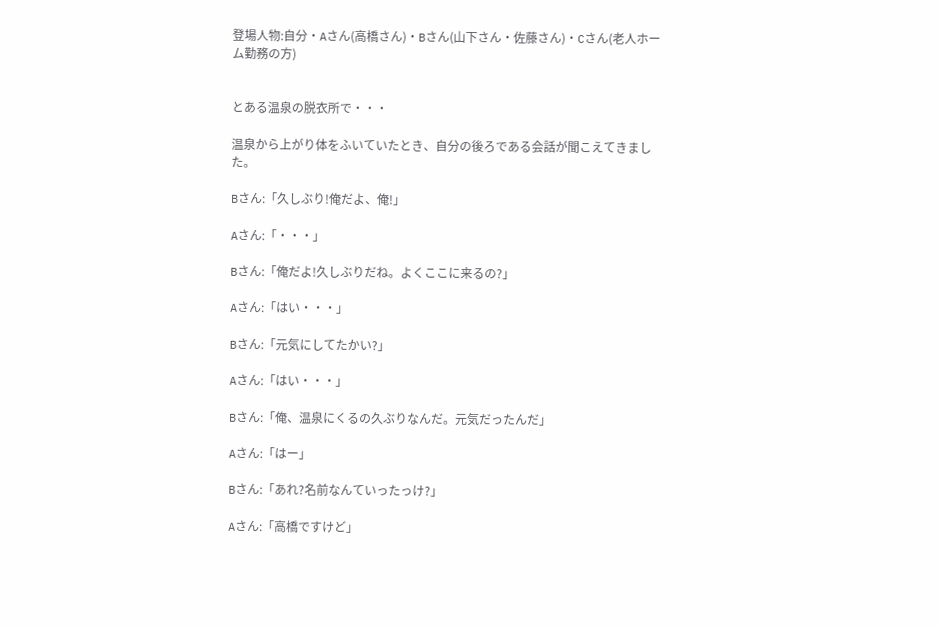登場人物:自分・Aさん(高橋さん)・Bさん(山下さん・佐藤さん)・Cさん(老人ホーム勤務の方)


とある温泉の脱衣所で・・・

温泉から上がり体をふいていたとき、自分の後ろである会話が聞こえてきました。

Bさん:「久しぶり!俺だよ、俺!」

Aさん:「・・・」

Bさん:「俺だよ!久しぶりだね。よくここに来るの?」

Aさん:「はい・・・」

Bさん:「元気にしてたかい?」

Aさん:「はい・・・」

Bさん:「俺、温泉にくるの久ぶりなんだ。元気だったんだ」

Aさん:「はー」

Bさん:「あれ?名前なんていったっけ?」

Aさん:「高橋ですけど」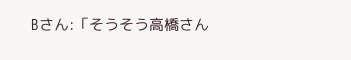Bさん:「そうそう高橋さん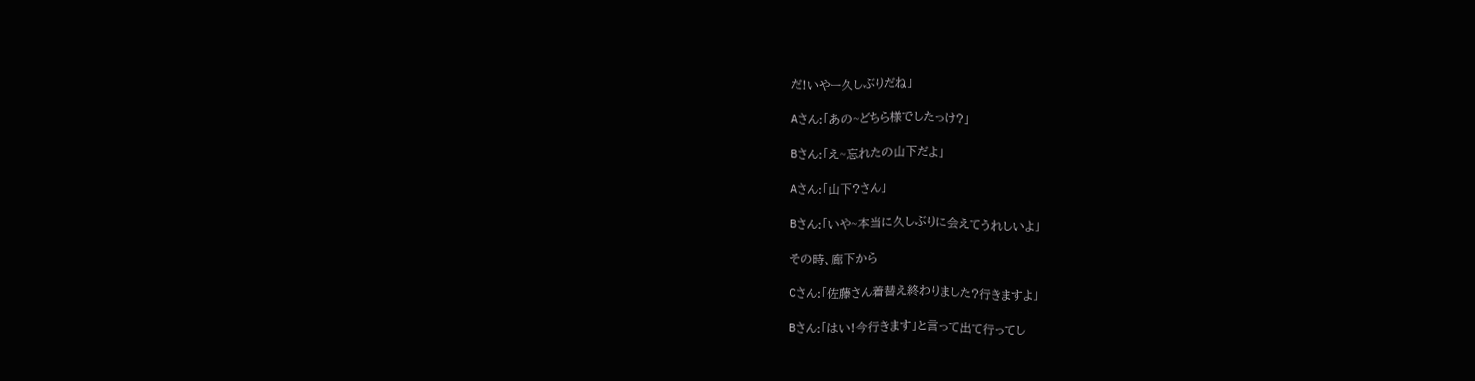だ!いやー久しぶりだね」

Aさん:「あの~どちら様でしたっけ?」

Bさん:「え~忘れたの山下だよ」

Aさん:「山下?さん」

Bさん:「いや~本当に久しぶりに会えてうれしいよ」

その時、廊下から

Cさん:「佐藤さん着替え終わりました?行きますよ」

Bさん:「はい!今行きます」と言って出て行ってし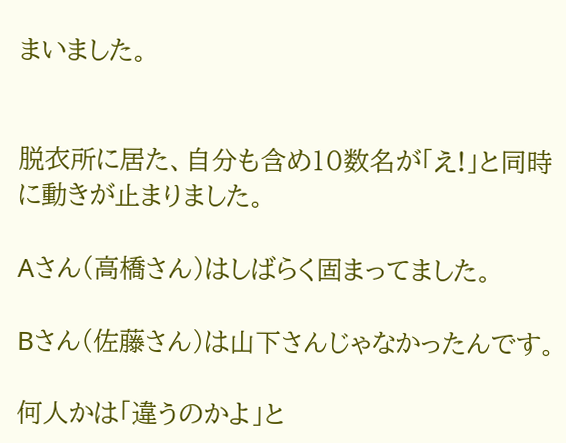まいました。


脱衣所に居た、自分も含め10数名が「え!」と同時に動きが止まりました。

Aさん(高橋さん)はしばらく固まってました。

Bさん(佐藤さん)は山下さんじゃなかったんです。

何人かは「違うのかよ」と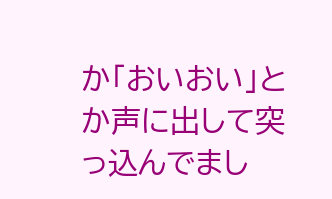か「おいおい」とか声に出して突っ込んでまし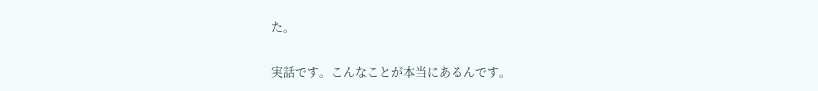た。


実話です。こんなことが本当にあるんです。